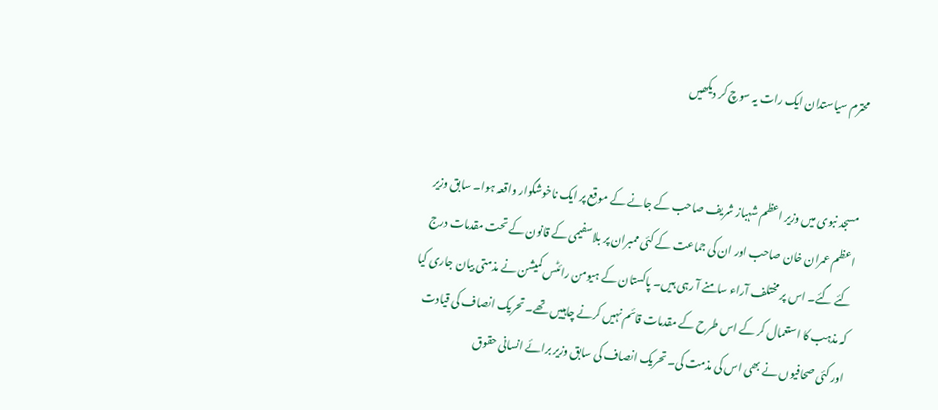محترم سیاستدان ایک رات یہ سوچ کر دیکھیں


مسجد نبوی میں وزیر اعظم شہباز شریف صاحب کے جانے کے موقع پر ایک ناخوشگوار واقعہ ہوا۔ سابق وزیر اعظم عمران خان صاحب اور ان کی جماعت کے کئی ممبران پر بلاسفیمی کے قانون کے تحت مقدمات درج کئے گئے۔ اس پر مختلف آراء سامنے آ رہی ہیں۔ پاکستان کے ہیومن رائٹس کمیشن نے مذمتی بیان جاری کیا کہ مذہب کا استعمال کر کے اس طرح کے مقدمات قائم نہیں کرنے چاہییں تھے۔ تحریک انصاف کی قیادت اور کئی صحافیوں نے بھی اس کی مذمت کی۔ تحریک انصاف کی سابق وزیر برائے انسانی حقوق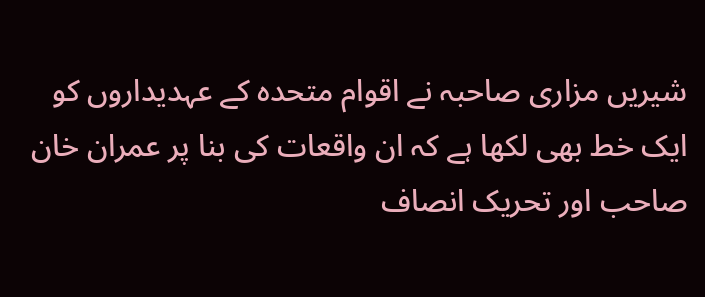شیریں مزاری صاحبہ نے اقوام متحدہ کے عہدیداروں کو ایک خط بھی لکھا ہے کہ ان واقعات کی بنا پر عمران خان صاحب اور تحریک انصاف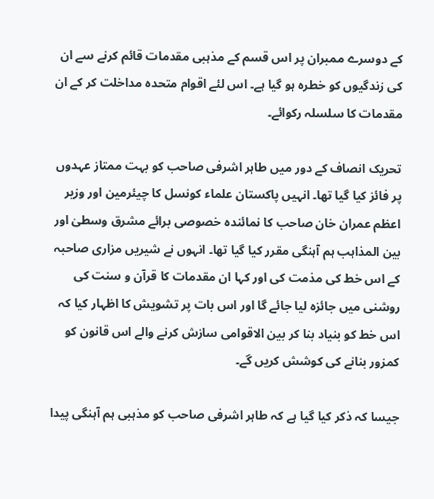کے دوسرے ممبران پر اس قسم کے مذہبی مقدمات قائم کرنے سے ان کی زندگیوں کو خطرہ ہو گیا ہے۔ اس لئے اقوام متحدہ مداخلت کر کے ان مقدمات کا سلسلہ رکوائے۔

تحریک انصاف کے دور میں طاہر اشرفی صاحب کو بہت ممتاز عہدوں پر فائز کیا گیا تھا۔ انہیں پاکستان علماء کونسل کا چیئرمین اور وزیر اعظم عمران خان صاحب کا نمائندہ خصوصی برائے مشرق وسطیٰ اور بین المذاہب ہم آہنگی مقرر کیا گیا تھا۔ انہوں نے شیریں مزاری صاحبہ کے اس خط کی مذمت کی اور کہا ان مقدمات کا قرآن و سنت کی روشنی میں جائزہ لیا جائے گا اور اس بات پر تشویش کا اظہار کیا کہ اس خط کو بنیاد بنا کر بین الاقوامی سازش کرنے والے اس قانون کو کمزور بنانے کی کوشش کریں گے۔

جیسا کہ ذکر کیا گیا ہے کہ طاہر اشرفی صاحب کو مذہبی ہم آہنگی پیدا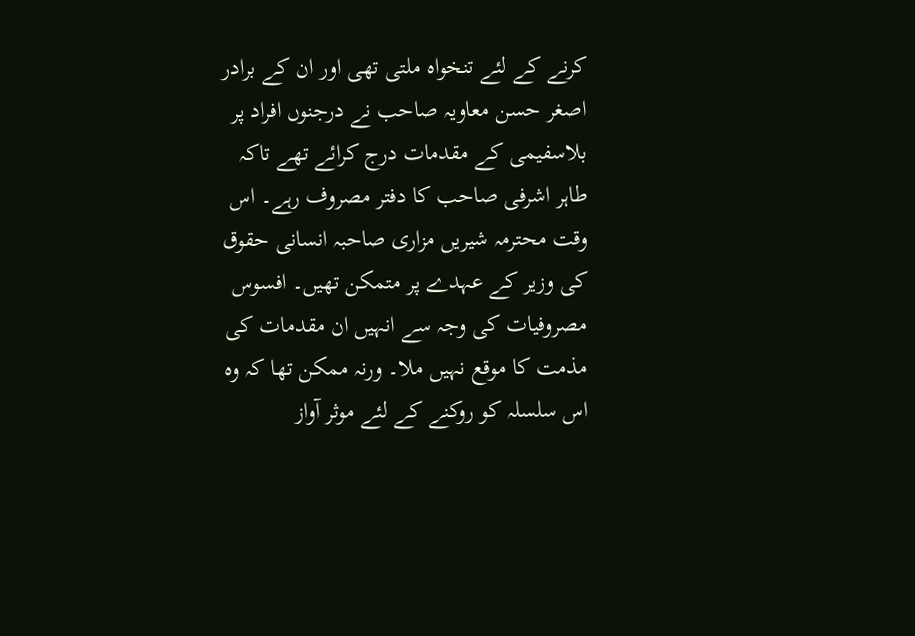کرنے کے لئے تنخواہ ملتی تھی اور ان کے برادر اصغر حسن معاویہ صاحب نے درجنوں افراد پر بلاسفیمی کے مقدمات درج کرائے تھے تاکہ طاہر اشرفی صاحب کا دفتر مصروف رہے۔ اس وقت محترمہ شیریں مزاری صاحبہ انسانی حقوق کی وزیر کے عہدے پر متمکن تھیں۔ افسوس مصروفیات کی وجہ سے انہیں ان مقدمات کی مذمت کا موقع نہیں ملا۔ ورنہ ممکن تھا کہ وہ اس سلسلہ کو روکنے کے لئے موثر آواز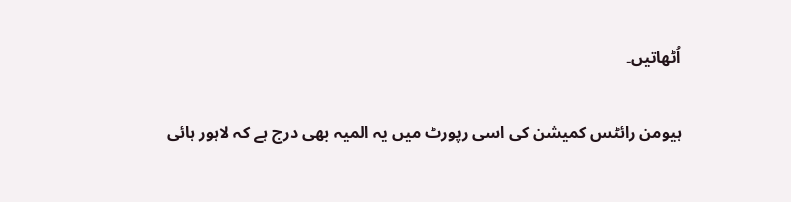اُٹھاتیں۔

ہیومن رائٹس کمیشن کی اسی رپورٹ میں یہ المیہ بھی درج ہے کہ لاہور ہائی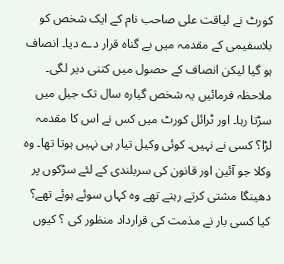کورٹ نے لیاقت علی صاحب نام کے ایک شخص کو بلاسفیمی کے مقدمہ میں بے گناہ قرار دے دیا۔ انصاف ہو گیا لیکن انصاف کے حصول میں کتنی دیر لگی۔ ملاحظہ فرمائیں یہ شخص گیارہ سال تک جیل میں سڑتا رہا۔ اور ٹرائل کورٹ میں کس نے اس کا مقدمہ لڑا؟ کسی نے نہیں۔ کوئی وکیل تیار ہی نہیں ہوتا تھا۔ وہ وکلا جو آئین اور قانون کی سربلندی کے لئے سڑکوں پر دھینگا مشتی کرتے رہتے تھے وہ کہاں سوئے ہوئے تھے؟ کیا کسی بار نے مذمت کی قرارداد منظور کی ؟ کیوں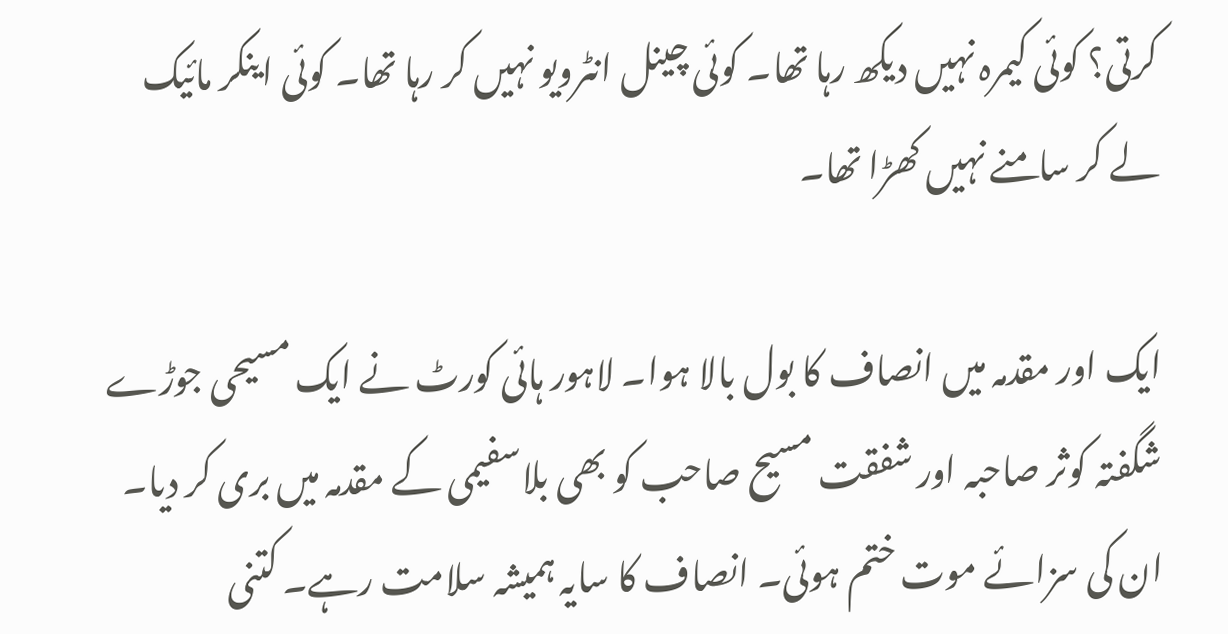کرتی؟ کوئی کیمرہ نہیں دیکھ رہا تھا۔ کوئی چینل انٹرویو نہیں کر رہا تھا۔ کوئی اینکر مائیک لے کر سامنے نہیں کھڑا تھا۔

ایک اور مقدمہ میں انصاف کا بول بالا ہوا۔ لاہور ہائی کورٹ نے ایک مسیحی جوڑے شگفتہ کوثر صاحبہ اور شفقت مسیح صاحب کو بھی بلاسفیمی کے مقدمہ میں بری کر دیا۔ ان کی سزائے موت ختم ہوئی۔ انصاف کا سایہ ہمیشہ سلامت رہے۔ کتنی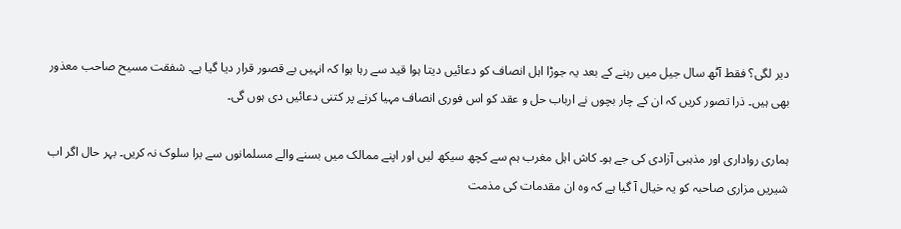دیر لگی؟ فقط آٹھ سال جیل میں رہنے کے بعد یہ جوڑا اہل انصاف کو دعائیں دیتا ہوا قید سے رہا ہوا کہ انہیں بے قصور قرار دیا گیا ہے۔ شفقت مسیح صاحب معذور بھی ہیں۔ ذرا تصور کریں کہ ان کے چار بچوں نے ارباب حل و عقد کو اس فوری انصاف مہیا کرنے پر کتنی دعائیں دی ہوں گی۔

ہماری رواداری اور مذہبی آزادی کی جے ہو۔ کاش اہل مغرب ہم سے کچھ سیکھ لیں اور اپنے ممالک میں بسنے والے مسلمانوں سے برا سلوک نہ کریں۔ بہر حال اگر اب شیریں مزاری صاحبہ کو یہ خیال آ گیا ہے کہ وہ ان مقدمات کی مذمت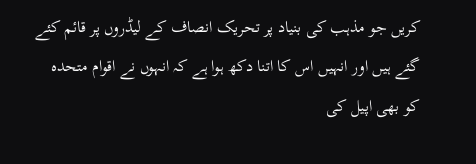کریں جو مذہب کی بنیاد پر تحریک انصاف کے لیڈروں پر قائم کئے گئے ہیں اور انہیں اس کا اتنا دکھ ہوا ہے کہ انہوں نے اقوام متحدہ کو بھی اپیل کی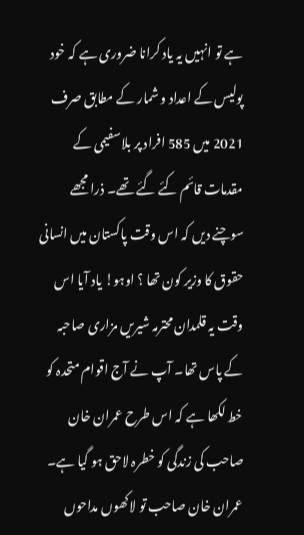ہے تو انہیں یہ یاد کرانا ضروری ہے کہ خود پولیس کے اعداد و شمار کے مطابق صرف 2021 میں 585 افراد پر بلاسفیمی کے مقدمات قائم کئے گئے تھے۔ ذرا مجھے سوچنے دیں کہ اس وقت پاکستان میں انسانی حقوق کا وزیر کون تھا ؟ اوہو! یاد آیا اس وقت یہ قلمدان محترمہ شیریں مزاری صاحبہ کے پاس تھا۔ آپ نے آج اقوام متحدہ کو خط لکھا ہے کہ اس طرح عمران خان صاحب کی زندگی کو خطرہ لاحق ہو گیا ہے۔ عمران خان صاحب تو لاکھوں مداحوں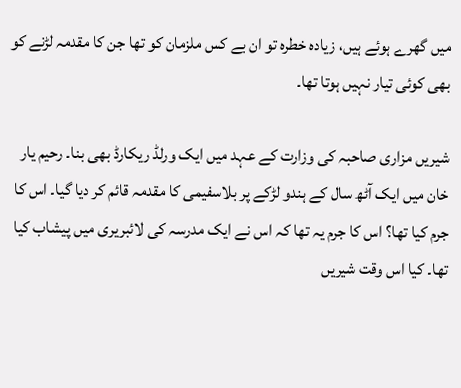میں گھرے ہوئے ہیں، زیادہ خطرہ تو ان بے کس ملزمان کو تھا جن کا مقدمہ لڑنے کو بھی کوئی تیار نہیں ہوتا تھا۔

شیریں مزاری صاحبہ کی وزارت کے عہد میں ایک ورلڈ ریکارڈ بھی بنا۔ رحیم یار خان میں ایک آٹھ سال کے ہندو لڑکے پر بلاسفیمی کا مقدمہ قائم کر دیا گیا۔ اس کا جرم کیا تھا؟ اس کا جرم یہ تھا کہ اس نے ایک مدرسہ کی لائبریری میں پیشاب کیا تھا۔ کیا اس وقت شیریں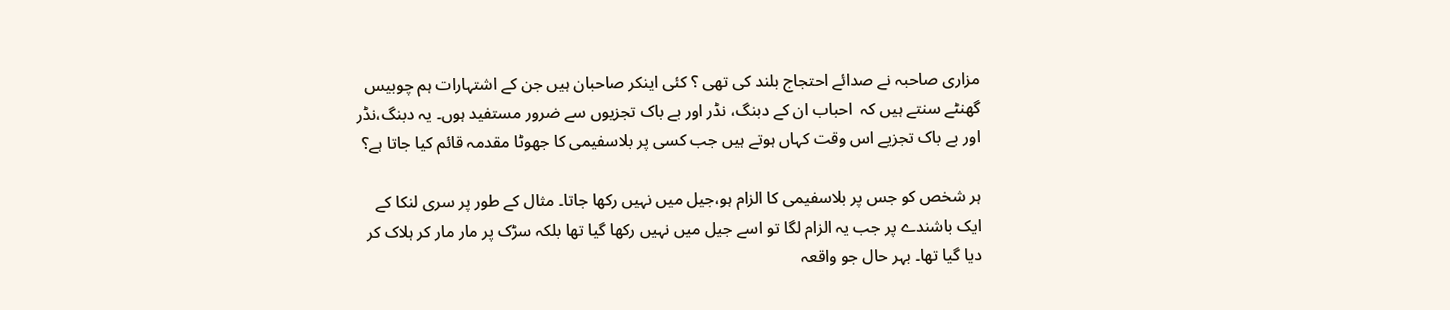مزاری صاحبہ نے صدائے احتجاج بلند کی تھی ؟ کئی اینکر صاحبان ہیں جن کے اشتہارات ہم چوبیس گھنٹے سنتے ہیں کہ  احباب ان کے دبنگ، نڈر اور بے باک تجزیوں سے ضرور مستفید ہوں۔ یہ دبنگ،نڈر اور بے باک تجزیے اس وقت کہاں ہوتے ہیں جب کسی پر بلاسفیمی کا جھوٹا مقدمہ قائم کیا جاتا ہے؟

ہر شخص کو جس پر بلاسفیمی کا الزام ہو،جیل میں نہیں رکھا جاتا۔ مثال کے طور پر سری لنکا کے ایک باشندے پر جب یہ الزام لگا تو اسے جیل میں نہیں رکھا گیا تھا بلکہ سڑک پر مار مار کر ہلاک کر دیا گیا تھا۔ بہر حال جو واقعہ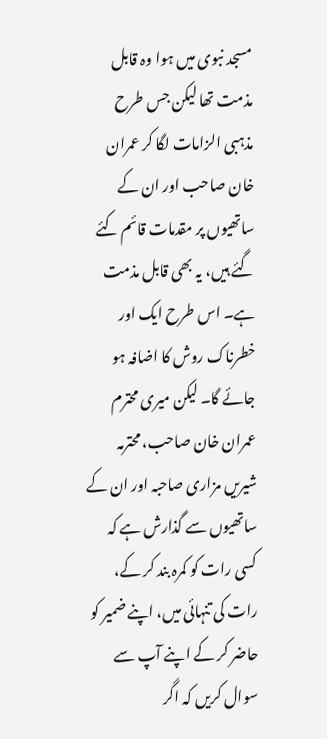مسجد نبوی میں ہوا وہ قابل مذمت تھا لیکن جس طرح مذہبی الزامات لگا کر عمران خان صاحب اور ان کے ساتھیوں پر مقدمات قائم کئے گئے ہیں، یہ بھی قابل مذمت ہے۔ اس طرح ایک اور خطرناک روش کا اضافہ ہو جائے گا۔ لیکن میری محترم عمران خان صاحب، محترمہ شیریں مزاری صاحبہ اور ان کے ساتھیوں سے گذارش ہے کہ کسی رات کو کمرہ بند کر کے، رات کی تنہائی میں، اپنے ضمیر کو حاضر کر کے اپنے آپ سے سوال کریں کہ اگر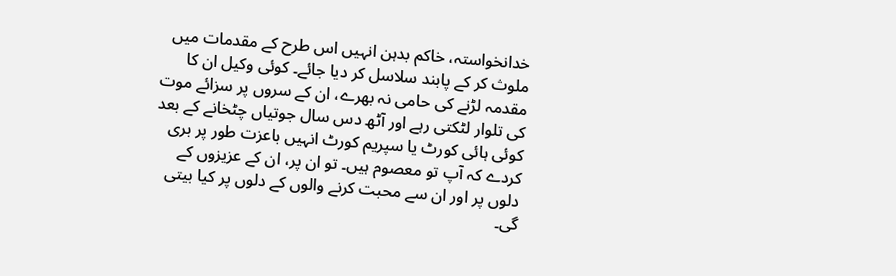خدانخواستہ، خاکم بدہن انہیں اس طرح کے مقدمات میں ملوث کر کے پابند سلاسل کر دیا جائے۔ کوئی وکیل ان کا مقدمہ لڑنے کی حامی نہ بھرے، ان کے سروں پر سزائے موت کی تلوار لٹکتی رہے اور آٹھ دس سال جوتیاں چٹخانے کے بعد کوئی ہائی کورٹ یا سپریم کورٹ انہیں باعزت طور پر بری کردے کہ آپ تو معصوم ہیں۔ تو ان پر، ان کے عزیزوں کے دلوں پر اور ان سے محبت کرنے والوں کے دلوں پر کیا بیتی گی۔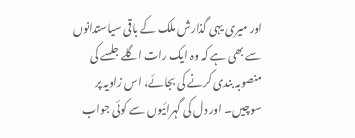اور میری یہی گذارش ملک کے باقی سیاستدانوں سے بھی ہے کہ وہ ایک رات اگلے جلسے کی منصوبہ بندی کرنے کی بجائے، اس زاویہ پر سوچیں۔ اور دل کی گہرائیوں سے کوئی جواب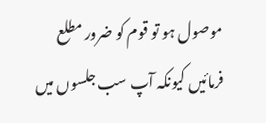موصول ہو تو قوم کو ضرور مطلع فرمائیں کیونکہ آپ سب جلسوں میں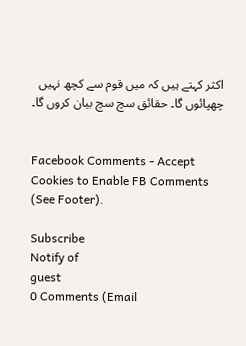اکثر کہتے ہیں کہ میں قوم سے کچھ نہیں چھپائوں گا۔ حقائق سچ سچ بیان کروں گا۔


Facebook Comments - Accept Cookies to Enable FB Comments (See Footer).

Subscribe
Notify of
guest
0 Comments (Email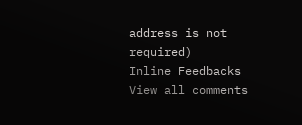address is not required)
Inline Feedbacks
View all comments